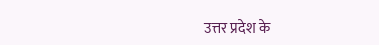उत्तर प्रदेश के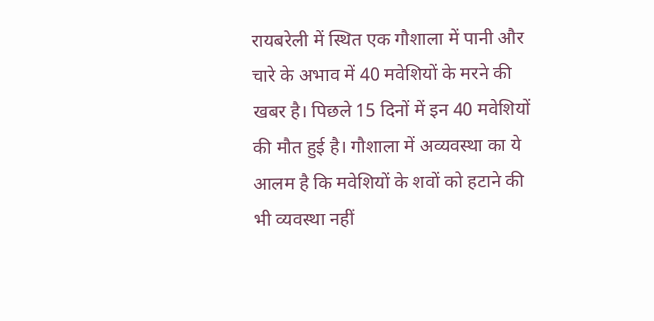रायबरेली में स्थित एक गौशाला में पानी और चारे के अभाव में 40 मवेशियों के मरने की खबर है। पिछले 15 दिनों में इन 40 मवेशियों की मौत हुई है। गौशाला में अव्यवस्था का ये आलम है कि मवेशियों के शवों को हटाने की भी व्यवस्था नहीं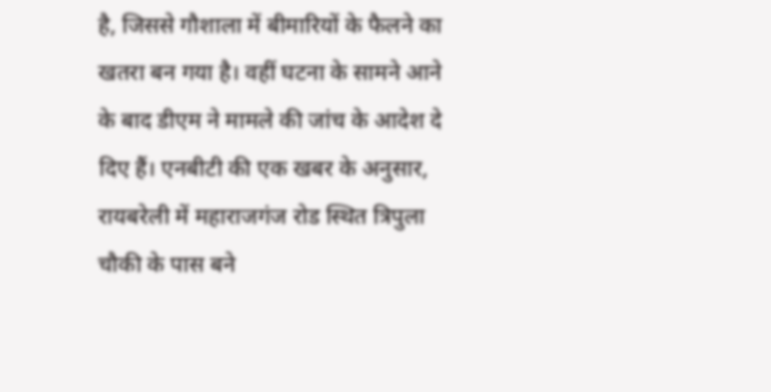है, जिससे गौशाला में बीमारियों के फैलने का खतरा बन गया है। वहीं घटना के सामने आने के बाद डीएम ने मामले की जांच के आदेश दे दिए हैं। एनबीटी की एक खबर के अनुसार, रायबरेली में महाराजगंज रोड स्थित त्रिपुला चौकी के पास बने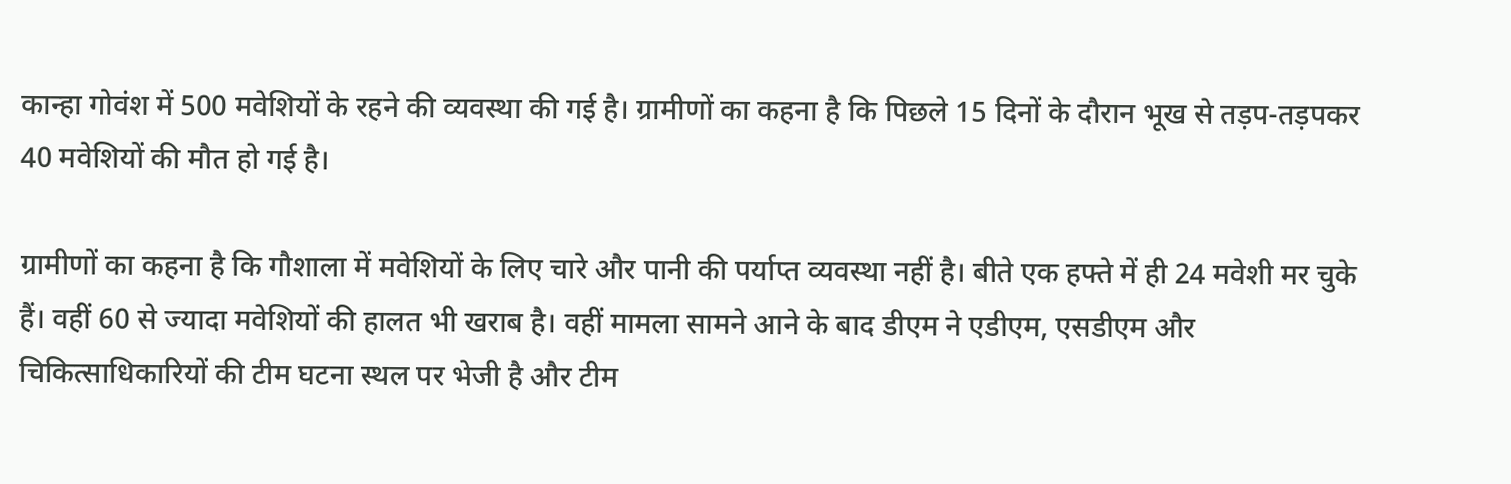कान्हा गोवंश में 500 मवेशियों के रहने की व्यवस्था की गई है। ग्रामीणों का कहना है कि पिछले 15 दिनों के दौरान भूख से तड़प-तड़पकर 40 मवेशियों की मौत हो गई है।

ग्रामीणों का कहना है कि गौशाला में मवेशियों के लिए चारे और पानी की पर्याप्त व्यवस्था नहीं है। बीते एक हफ्ते में ही 24 मवेशी मर चुके हैं। वहीं 60 से ज्यादा मवेशियों की हालत भी खराब है। वहीं मामला सामने आने के बाद डीएम ने एडीएम, एसडीएम और चिकित्साधिकारियों की टीम घटना स्थल पर भेजी है और टीम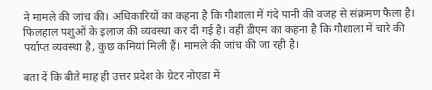ने मामले की जांच की। अधिकारियों का कहना है कि गौशाला में गंदे पानी की वजह से संक्रमण फैला है। फिलहाल पशुओं के इलाज की व्यवस्था कर दी गई है। वहीं डीएम का कहना है कि गौशाला में चारे की पर्याप्त व्यवस्था है, कुछ कमियां मिली हैं। मामले की जांच की जा रही है।

बता दें कि बीते माह ही उत्तर प्रदेश के ग्रेटर नोएडा में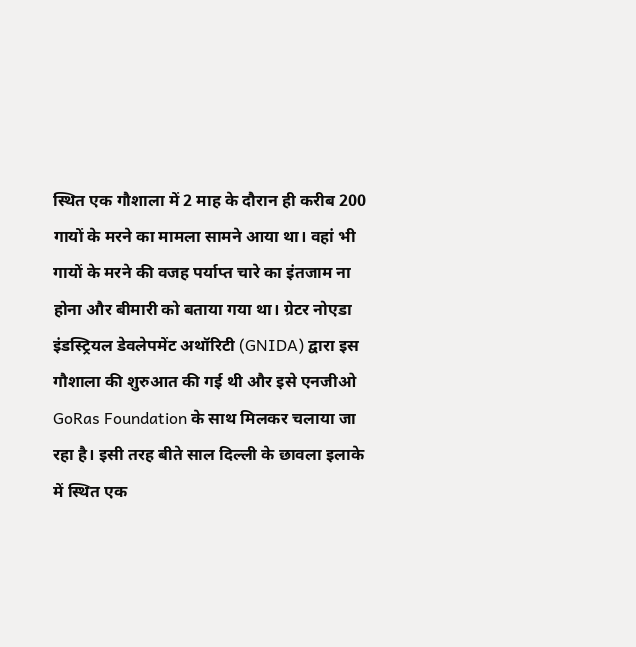स्थित एक गौशाला में 2 माह के दौरान ही करीब 200 गायों के मरने का मामला सामने आया था। वहां भी गायों के मरने की वजह पर्याप्त चारे का इंतजाम ना होना और बीमारी को बताया गया था। ग्रेटर नोएडा इंडस्ट्रियल डेवलेपमेंट अथॉरिटी (GNIDA) द्वारा इस गौशाला की शुरुआत की गई थी और इसे एनजीओ GoRas Foundation के साथ मिलकर चलाया जा रहा है। इसी तरह बीते साल दिल्ली के छावला इलाके में स्थित एक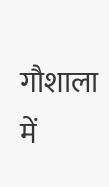गौशाला में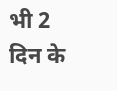भी 2 दिन के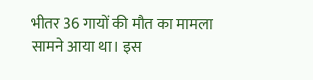भीतर 36 गायों की मौत का मामला सामने आया था। इस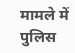मामले में पुलिस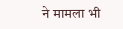ने मामला भी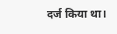दर्ज किया था।